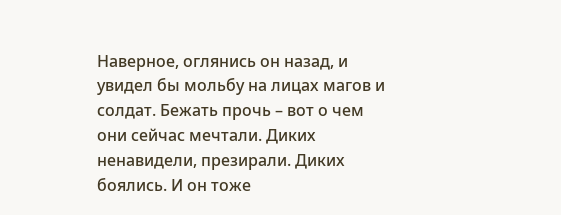Наверное, оглянись он назад, и увидел бы мольбу на лицах магов и солдат. Бежать прочь – вот о чем они сейчас мечтали. Диких ненавидели, презирали. Диких боялись. И он тоже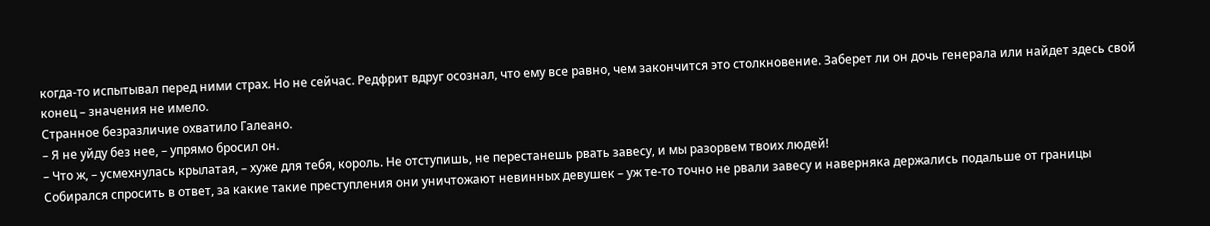когда‑то испытывал перед ними страх. Но не сейчас. Редфрит вдруг осознал, что ему все равно, чем закончится это столкновение. Заберет ли он дочь генерала или найдет здесь свой конец – значения не имело.
Странное безразличие охватило Галеано.
– Я не уйду без нее, – упрямо бросил он.
– Что ж, – усмехнулась крылатая, – хуже для тебя, король. Не отступишь, не перестанешь рвать завесу, и мы разорвем твоих людей!
Собирался спросить в ответ, за какие такие преступления они уничтожают невинных девушек – уж те‑то точно не рвали завесу и наверняка держались подальше от границы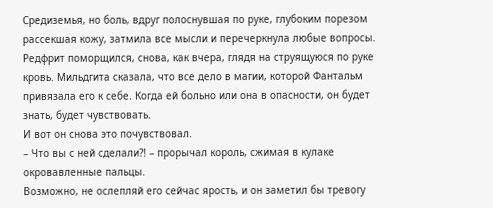Средиземья, но боль, вдруг полоснувшая по руке, глубоким порезом рассекшая кожу, затмила все мысли и перечеркнула любые вопросы.
Редфрит поморщился, снова, как вчера, глядя на струящуюся по руке кровь. Мильдгита сказала, что все дело в магии, которой Фантальм привязала его к себе. Когда ей больно или она в опасности, он будет знать, будет чувствовать.
И вот он снова это почувствовал.
– Что вы с ней сделали?! – прорычал король, сжимая в кулаке окровавленные пальцы.
Возможно, не ослепляй его сейчас ярость, и он заметил бы тревогу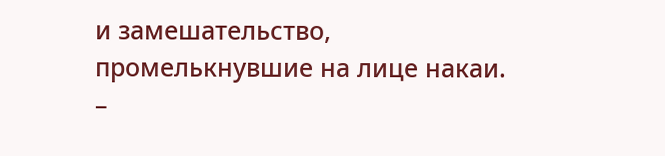и замешательство, промелькнувшие на лице накаи.
–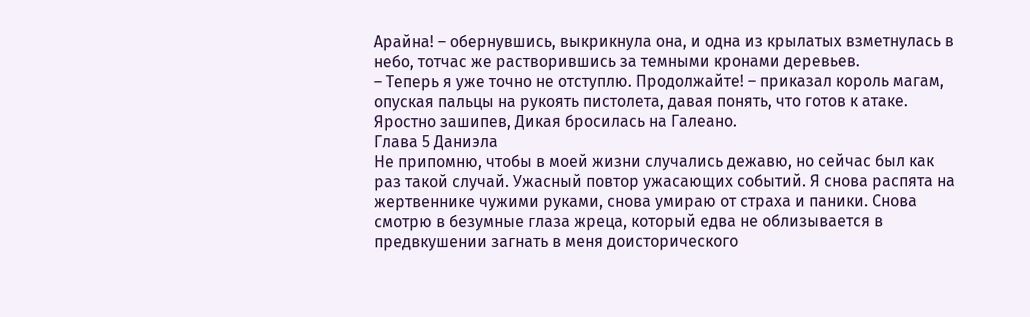Арайна! – обернувшись, выкрикнула она, и одна из крылатых взметнулась в небо, тотчас же растворившись за темными кронами деревьев.
– Теперь я уже точно не отступлю. Продолжайте! – приказал король магам, опуская пальцы на рукоять пистолета, давая понять, что готов к атаке.
Яростно зашипев, Дикая бросилась на Галеано.
Глава 5 Даниэла
Не припомню, чтобы в моей жизни случались дежавю, но сейчас был как раз такой случай. Ужасный повтор ужасающих событий. Я снова распята на жертвеннике чужими руками, снова умираю от страха и паники. Снова смотрю в безумные глаза жреца, который едва не облизывается в предвкушении загнать в меня доисторического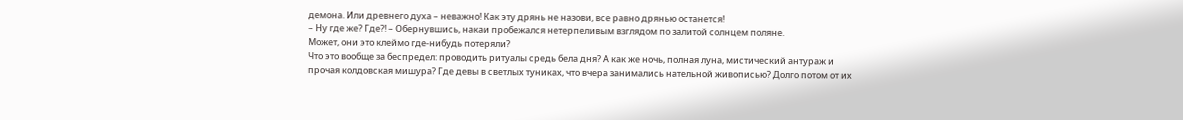демона. Или древнего духа – неважно! Как эту дрянь не назови, все равно дрянью останется!
– Ну где же? Где?! – Обернувшись, накаи пробежался нетерпеливым взглядом по залитой солнцем поляне.
Может, они это клеймо где‑нибудь потеряли?
Что это вообще за беспредел: проводить ритуалы средь бела дня? А как же ночь, полная луна, мистический антураж и прочая колдовская мишура? Где девы в светлых туниках, что вчера занимались нательной живописью? Долго потом от их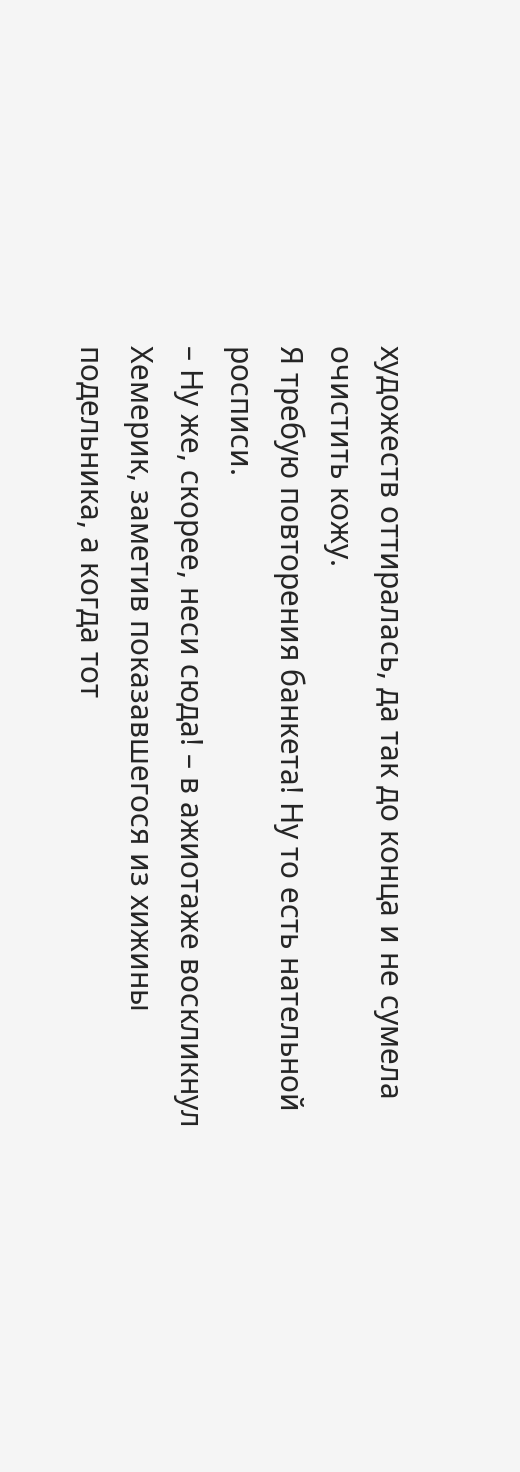художеств оттиралась, да так до конца и не сумела очистить кожу.
Я требую повторения банкета! Ну то есть нательной росписи.
– Ну же, скорее, неси сюда! – в ажиотаже воскликнул Хемерик, заметив показавшегося из хижины подельника, а когда тот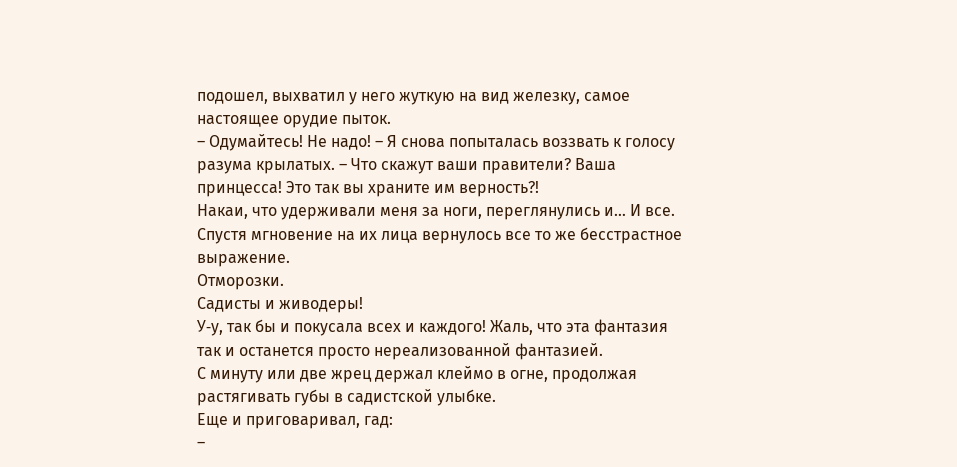подошел, выхватил у него жуткую на вид железку, самое настоящее орудие пыток.
– Одумайтесь! Не надо! – Я снова попыталась воззвать к голосу разума крылатых. – Что скажут ваши правители? Ваша принцесса! Это так вы храните им верность?!
Накаи, что удерживали меня за ноги, переглянулись и… И все. Спустя мгновение на их лица вернулось все то же бесстрастное выражение.
Отморозки.
Садисты и живодеры!
У‑у, так бы и покусала всех и каждого! Жаль, что эта фантазия так и останется просто нереализованной фантазией.
С минуту или две жрец держал клеймо в огне, продолжая растягивать губы в садистской улыбке.
Еще и приговаривал, гад:
–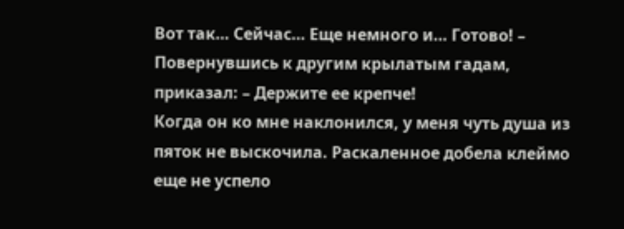Вот так… Сейчас… Еще немного и… Готово! – Повернувшись к другим крылатым гадам, приказал: – Держите ее крепче!
Когда он ко мне наклонился, у меня чуть душа из пяток не выскочила. Раскаленное добела клеймо еще не успело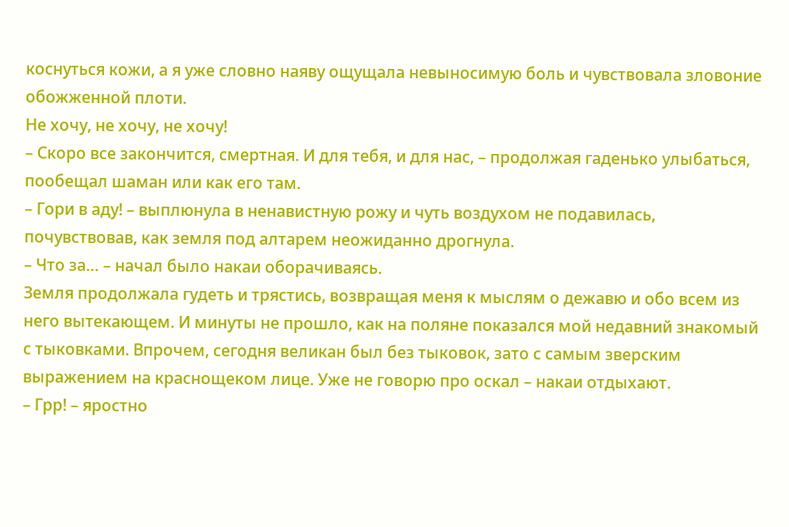коснуться кожи, а я уже словно наяву ощущала невыносимую боль и чувствовала зловоние обожженной плоти.
Не хочу, не хочу, не хочу!
– Скоро все закончится, смертная. И для тебя, и для нас, – продолжая гаденько улыбаться, пообещал шаман или как его там.
– Гори в аду! – выплюнула в ненавистную рожу и чуть воздухом не подавилась, почувствовав, как земля под алтарем неожиданно дрогнула.
– Что за… – начал было накаи оборачиваясь.
Земля продолжала гудеть и трястись, возвращая меня к мыслям о дежавю и обо всем из него вытекающем. И минуты не прошло, как на поляне показался мой недавний знакомый с тыковками. Впрочем, сегодня великан был без тыковок, зато с самым зверским выражением на краснощеком лице. Уже не говорю про оскал – накаи отдыхают.
– Грр! – яростно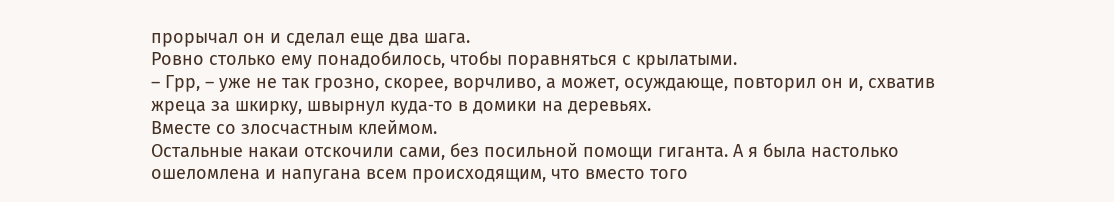прорычал он и сделал еще два шага.
Ровно столько ему понадобилось, чтобы поравняться с крылатыми.
– Грр, – уже не так грозно, скорее, ворчливо, а может, осуждающе, повторил он и, схватив жреца за шкирку, швырнул куда‑то в домики на деревьях.
Вместе со злосчастным клеймом.
Остальные накаи отскочили сами, без посильной помощи гиганта. А я была настолько ошеломлена и напугана всем происходящим, что вместо того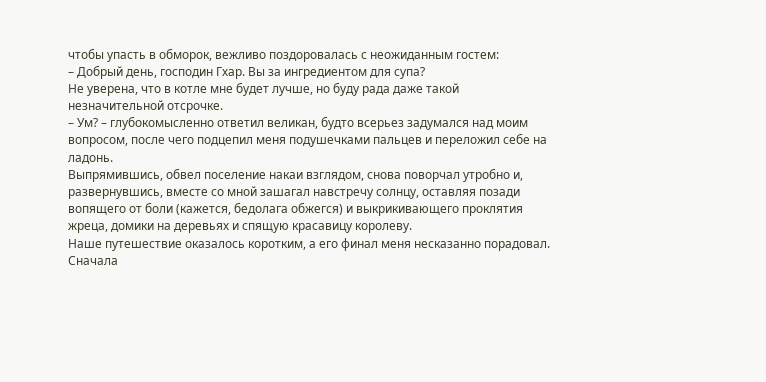чтобы упасть в обморок, вежливо поздоровалась с неожиданным гостем:
– Добрый день, господин Гхар. Вы за ингредиентом для супа?
Не уверена, что в котле мне будет лучше, но буду рада даже такой незначительной отсрочке.
– Ум? – глубокомысленно ответил великан, будто всерьез задумался над моим вопросом, после чего подцепил меня подушечками пальцев и переложил себе на ладонь.
Выпрямившись, обвел поселение накаи взглядом, снова поворчал утробно и, развернувшись, вместе со мной зашагал навстречу солнцу, оставляя позади вопящего от боли (кажется, бедолага обжегся) и выкрикивающего проклятия жреца, домики на деревьях и спящую красавицу королеву.
Наше путешествие оказалось коротким, а его финал меня несказанно порадовал. Сначала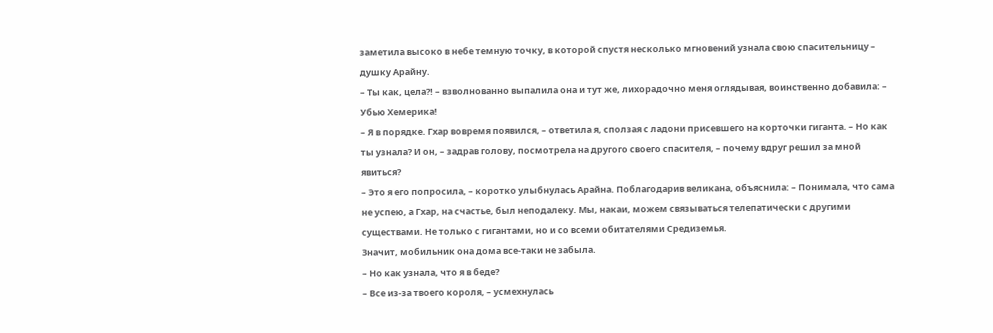заметила высоко в небе темную точку, в которой спустя несколько мгновений узнала свою спасительницу – душку Арайну.
– Ты как, цела?! – взволнованно выпалила она и тут же, лихорадочно меня оглядывая, воинственно добавила: – Убью Хемерика!
– Я в порядке. Гхар вовремя появился, – ответила я, сползая с ладони присевшего на корточки гиганта. – Но как ты узнала? И он, – задрав голову, посмотрела на другого своего спасителя, – почему вдруг решил за мной явиться?
– Это я его попросила, – коротко улыбнулась Арайна. Поблагодарив великана, объяснила: – Понимала, что сама не успею, а Гхар, на счастье, был неподалеку. Мы, накаи, можем связываться телепатически с другими существами. Не только с гигантами, но и со всеми обитателями Средиземья.
Значит, мобильник она дома все‑таки не забыла.
– Но как узнала, что я в беде?
– Все из‑за твоего короля, – усмехнулась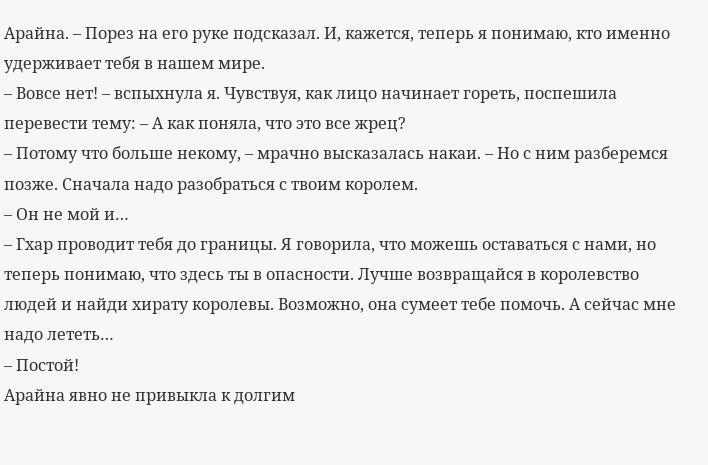Арайна. – Порез на его руке подсказал. И, кажется, теперь я понимаю, кто именно удерживает тебя в нашем мире.
– Вовсе нет! – вспыхнула я. Чувствуя, как лицо начинает гореть, поспешила перевести тему: – А как поняла, что это все жрец?
– Потому что больше некому, – мрачно высказалась накаи. – Но с ним разберемся позже. Сначала надо разобраться с твоим королем.
– Он не мой и…
– Гхар проводит тебя до границы. Я говорила, что можешь оставаться с нами, но теперь понимаю, что здесь ты в опасности. Лучше возвращайся в королевство людей и найди хирату королевы. Возможно, она сумеет тебе помочь. А сейчас мне надо лететь…
– Постой!
Арайна явно не привыкла к долгим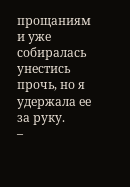прощаниям и уже собиралась унестись прочь, но я удержала ее за руку.
–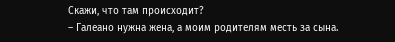Скажи, что там происходит?
– Галеано нужна жена, а моим родителям месть за сына.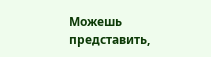Можешь представить,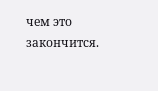чем это закончится.